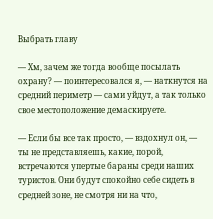Выбрать главу

— Хм, зачем же тогда вообще посылать охрану? — поинтересовался я, — наткнутся на средний периметр — сами уйдут, а так только свое местоположение демаскируете.

— Если бы все так просто, — вздохнул он, — ты не представляешь, какие, порой, встречаются упертые бараны среди наших туристов. Они будут спокойно себе сидеть в средней зоне, не смотря ни на что,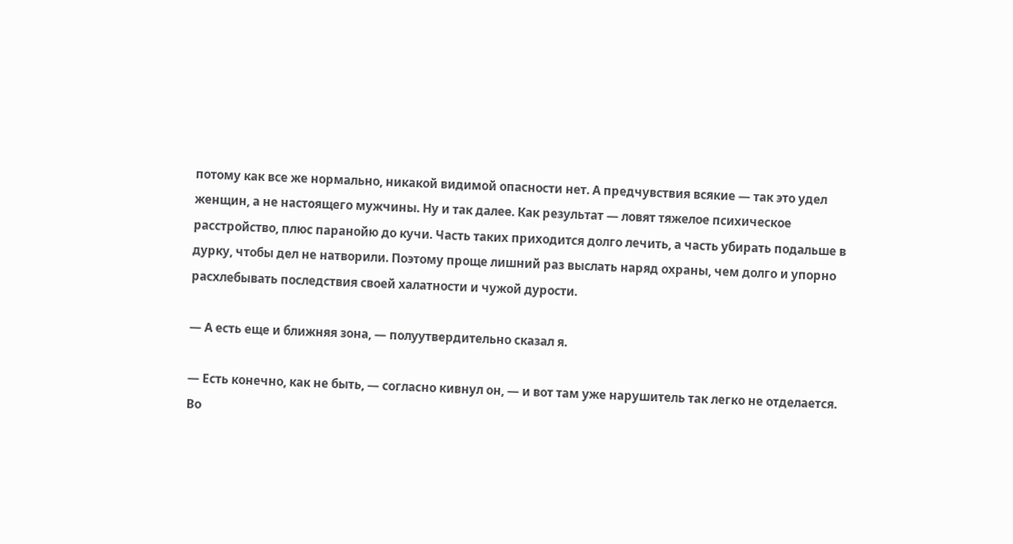потому как все же нормально, никакой видимой опасности нет. А предчувствия всякие — так это удел женщин, а не настоящего мужчины. Ну и так далее. Как результат — ловят тяжелое психическое расстройство, плюс паранойю до кучи. Часть таких приходится долго лечить, а часть убирать подальше в дурку, чтобы дел не натворили. Поэтому проще лишний раз выслать наряд охраны, чем долго и упорно расхлебывать последствия своей халатности и чужой дурости.

— А есть еще и ближняя зона, — полуутвердительно сказал я.

— Есть конечно, как не быть, — согласно кивнул он, — и вот там уже нарушитель так легко не отделается. Во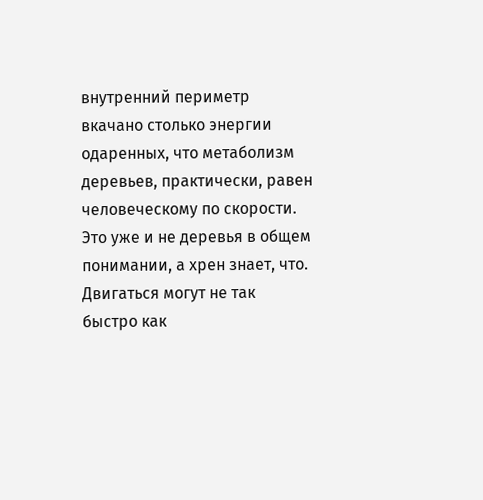внутренний периметр вкачано столько энергии одаренных, что метаболизм деревьев, практически, равен человеческому по скорости. Это уже и не деревья в общем понимании, а хрен знает, что. Двигаться могут не так быстро как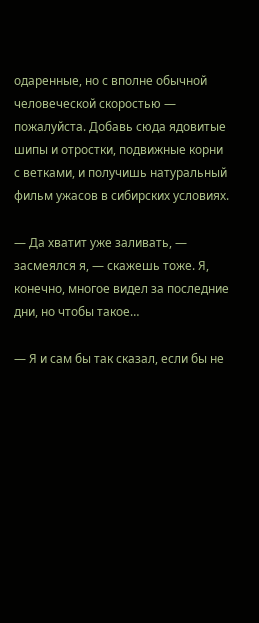одаренные, но с вполне обычной человеческой скоростью — пожалуйста. Добавь сюда ядовитые шипы и отростки, подвижные корни с ветками, и получишь натуральный фильм ужасов в сибирских условиях.

— Да хватит уже заливать, — засмеялся я, — скажешь тоже. Я, конечно, многое видел за последние дни, но чтобы такое…

— Я и сам бы так сказал, если бы не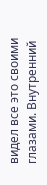видел все это своими глазами. Внутренний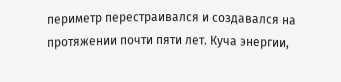периметр перестраивался и создавался на протяжении почти пяти лет. Куча энергии,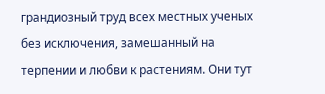грандиозный труд всех местных ученых без исключения, замешанный на терпении и любви к растениям. Они тут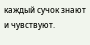каждый сучок знают и чувствуют.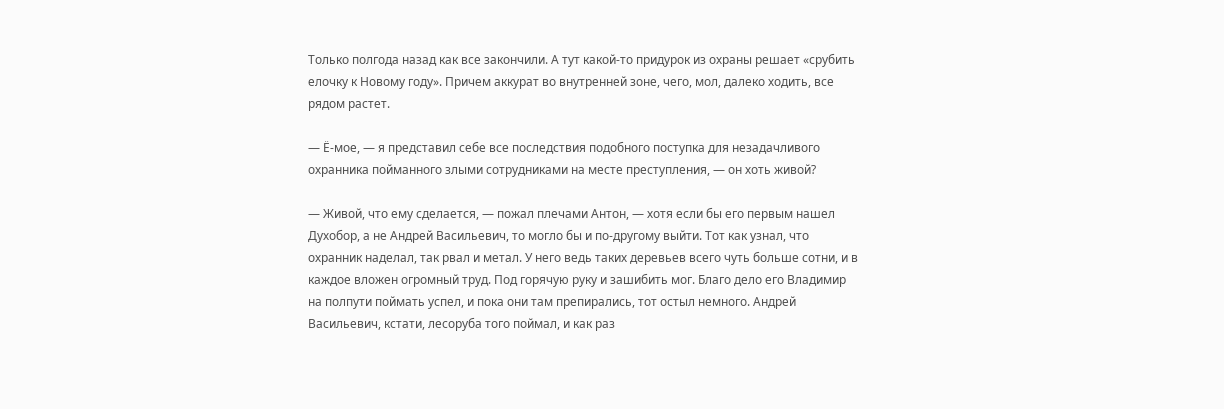Только полгода назад как все закончили. А тут какой-то придурок из охраны решает «срубить елочку к Новому году». Причем аккурат во внутренней зоне, чего, мол, далеко ходить, все рядом растет.

— Ё-мое, — я представил себе все последствия подобного поступка для незадачливого охранника пойманного злыми сотрудниками на месте преступления, — он хоть живой?

— Живой, что ему сделается, — пожал плечами Антон, — хотя если бы его первым нашел Духобор, а не Андрей Васильевич, то могло бы и по-другому выйти. Тот как узнал, что охранник наделал, так рвал и метал. У него ведь таких деревьев всего чуть больше сотни, и в каждое вложен огромный труд. Под горячую руку и зашибить мог. Благо дело его Владимир на полпути поймать успел, и пока они там препирались, тот остыл немного. Андрей Васильевич, кстати, лесоруба того поймал, и как раз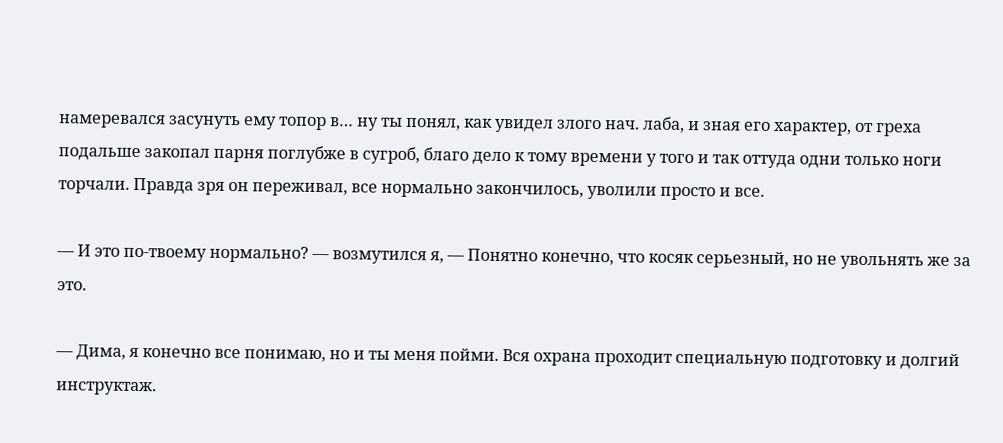намеревался засунуть ему топор в… ну ты понял, как увидел злого нач. лаба, и зная его характер, от греха подальше закопал парня поглубже в сугроб, благо дело к тому времени у того и так оттуда одни только ноги торчали. Правда зря он переживал, все нормально закончилось, уволили просто и все.

— И это по-твоему нормально? — возмутился я, — Понятно конечно, что косяк серьезный, но не увольнять же за это.

— Дима, я конечно все понимаю, но и ты меня пойми. Вся охрана проходит специальную подготовку и долгий инструктаж.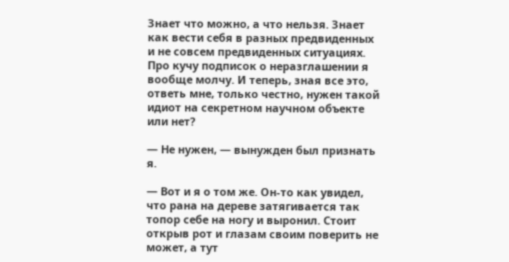Знает что можно, а что нельзя. Знает как вести себя в разных предвиденных и не совсем предвиденных ситуациях. Про кучу подписок о неразглашении я вообще молчу. И теперь, зная все это, ответь мне, только честно, нужен такой идиот на секретном научном объекте или нет?

— Не нужен, — вынужден был признать я.

— Вот и я о том же. Он-то как увидел, что рана на дереве затягивается так топор себе на ногу и выронил. Стоит открыв рот и глазам своим поверить не может, а тут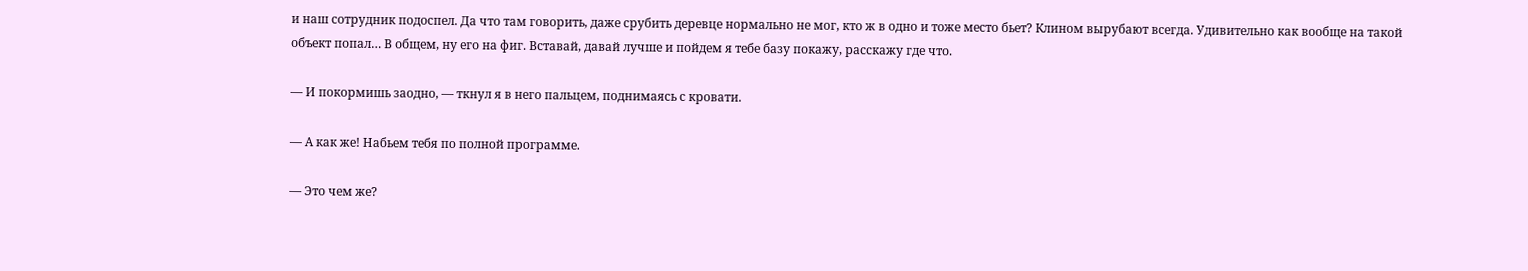и наш сотрудник подоспел. Да что там говорить, даже срубить деревце нормально не мог, кто ж в одно и тоже место бьет? Клином вырубают всегда. Удивительно как вообще на такой объект попал… В общем, ну его на фиг. Вставай, давай лучше и пойдем я тебе базу покажу, расскажу где что.

— И покормишь заодно, — ткнул я в него пальцем, поднимаясь с кровати.

— А как же! Набьем тебя по полной программе.

— Это чем же?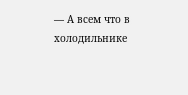— А всем что в холодильнике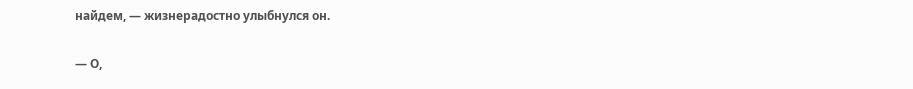найдем, — жизнерадостно улыбнулся он.

— О,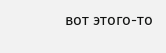вот этого-то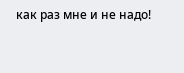как раз мне и не надо!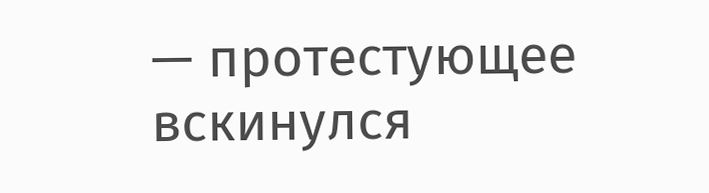— протестующее вскинулся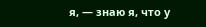я, — знаю я, что у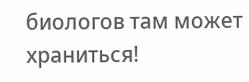биологов там может храниться!